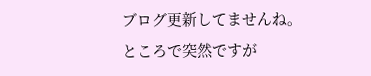ブログ更新してませんね。
ところで突然ですが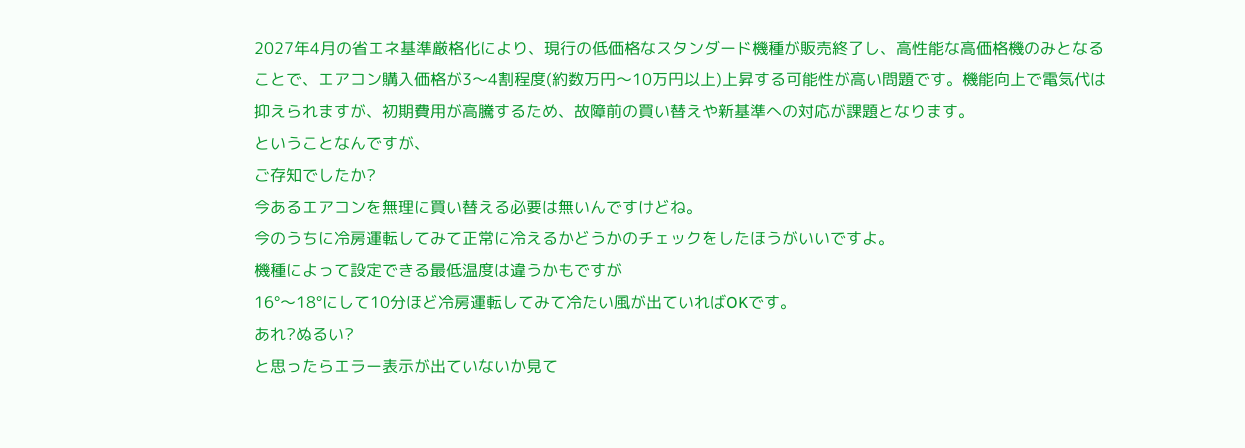2027年4月の省エネ基準厳格化により、現行の低価格なスタンダード機種が販売終了し、高性能な高価格機のみとなることで、エアコン購入価格が3〜4割程度(約数万円〜10万円以上)上昇する可能性が高い問題です。機能向上で電気代は抑えられますが、初期費用が高騰するため、故障前の買い替えや新基準への対応が課題となります。
ということなんですが、
ご存知でしたか?
今あるエアコンを無理に買い替える必要は無いんですけどね。
今のうちに冷房運転してみて正常に冷えるかどうかのチェックをしたほうがいいですよ。
機種によって設定できる最低温度は違うかもですが
16°〜18°にして10分ほど冷房運転してみて冷たい風が出ていればOKです。
あれ?ぬるい?
と思ったらエラー表示が出ていないか見て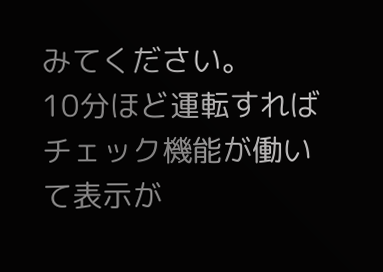みてください。
10分ほど運転すればチェック機能が働いて表示が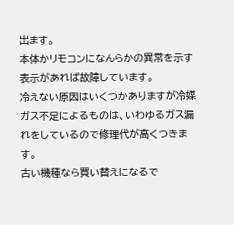出ます。
本体かリモコンになんらかの異常を示す表示があれば故障しています。
冷えない原因はいくつかありますが冷媒ガス不足によるものは、いわゆるガス漏れをしているので修理代が高くつきます。
古い機種なら買い替えになるで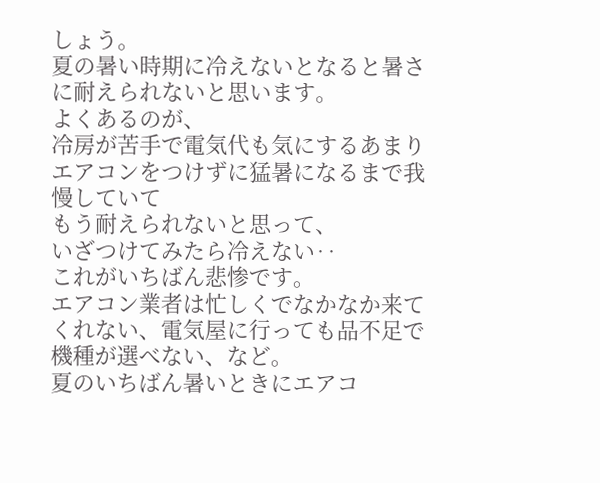しょう。
夏の暑い時期に冷えないとなると暑さに耐えられないと思います。
よくあるのが、
冷房が苦手で電気代も気にするあまりエアコンをつけずに猛暑になるまで我慢していて
もう耐えられないと思って、
いざつけてみたら冷えない‥
これがいちばん悲惨です。
エアコン業者は忙しくでなかなか来てくれない、電気屋に行っても品不足で機種が選べない、など。
夏のいちばん暑いときにエアコ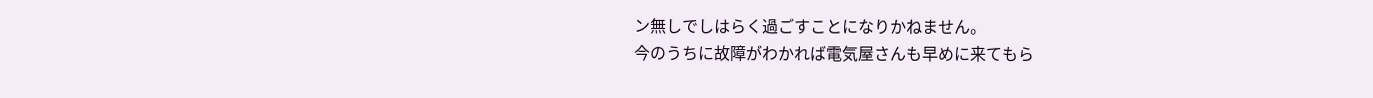ン無しでしはらく過ごすことになりかねません。
今のうちに故障がわかれば電気屋さんも早めに来てもら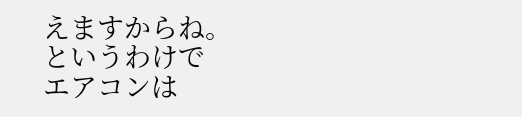えますからね。
というわけで
エアコンは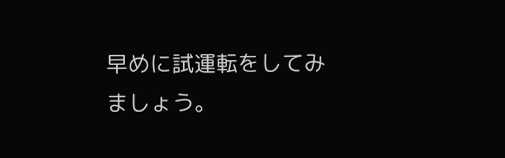早めに試運転をしてみましょう。